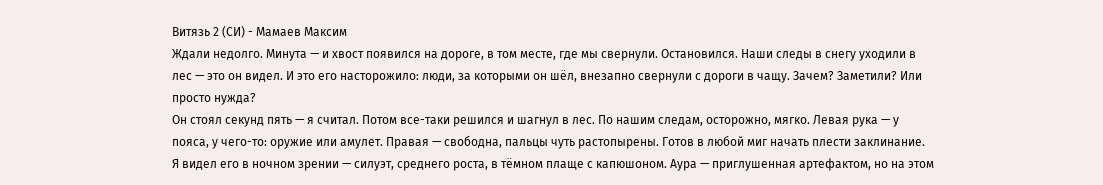Витязь 2 (СИ) - Мамаев Максим
Ждали недолго. Минута — и хвост появился на дороге, в том месте, где мы свернули. Остановился. Наши следы в снегу уходили в лес — это он видел. И это его насторожило: люди, за которыми он шёл, внезапно свернули с дороги в чащу. Зачем? Заметили? Или просто нужда?
Он стоял секунд пять — я считал. Потом все-таки решился и шагнул в лес. По нашим следам, осторожно, мягко. Левая рука — у пояса, у чего-то: оружие или амулет. Правая — свободна, пальцы чуть растопырены. Готов в любой миг начать плести заклинание.
Я видел его в ночном зрении — силуэт, среднего роста, в тёмном плаще с капюшоном. Аура — приглушенная артефактом, но на этом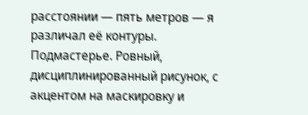расстоянии — пять метров — я различал её контуры. Подмастерье. Ровный, дисциплинированный рисунок, с акцентом на маскировку и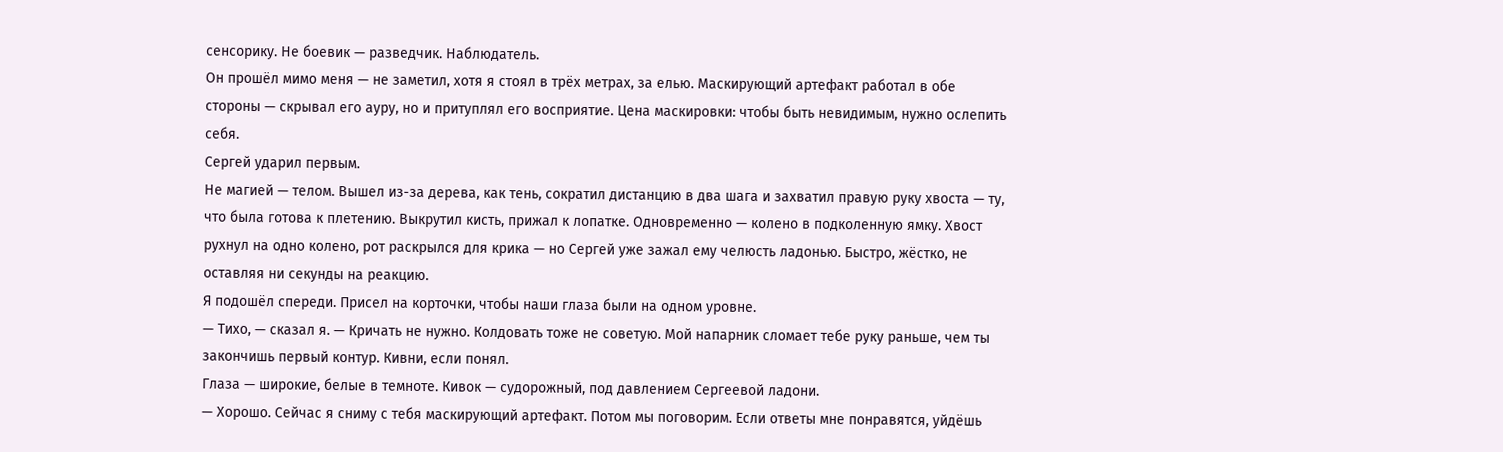сенсорику. Не боевик — разведчик. Наблюдатель.
Он прошёл мимо меня — не заметил, хотя я стоял в трёх метрах, за елью. Маскирующий артефакт работал в обе стороны — скрывал его ауру, но и притуплял его восприятие. Цена маскировки: чтобы быть невидимым, нужно ослепить себя.
Сергей ударил первым.
Не магией — телом. Вышел из-за дерева, как тень, сократил дистанцию в два шага и захватил правую руку хвоста — ту, что была готова к плетению. Выкрутил кисть, прижал к лопатке. Одновременно — колено в подколенную ямку. Хвост рухнул на одно колено, рот раскрылся для крика — но Сергей уже зажал ему челюсть ладонью. Быстро, жёстко, не оставляя ни секунды на реакцию.
Я подошёл спереди. Присел на корточки, чтобы наши глаза были на одном уровне.
— Тихо, — сказал я. — Кричать не нужно. Колдовать тоже не советую. Мой напарник сломает тебе руку раньше, чем ты закончишь первый контур. Кивни, если понял.
Глаза — широкие, белые в темноте. Кивок — судорожный, под давлением Сергеевой ладони.
— Хорошо. Сейчас я сниму с тебя маскирующий артефакт. Потом мы поговорим. Если ответы мне понравятся, уйдёшь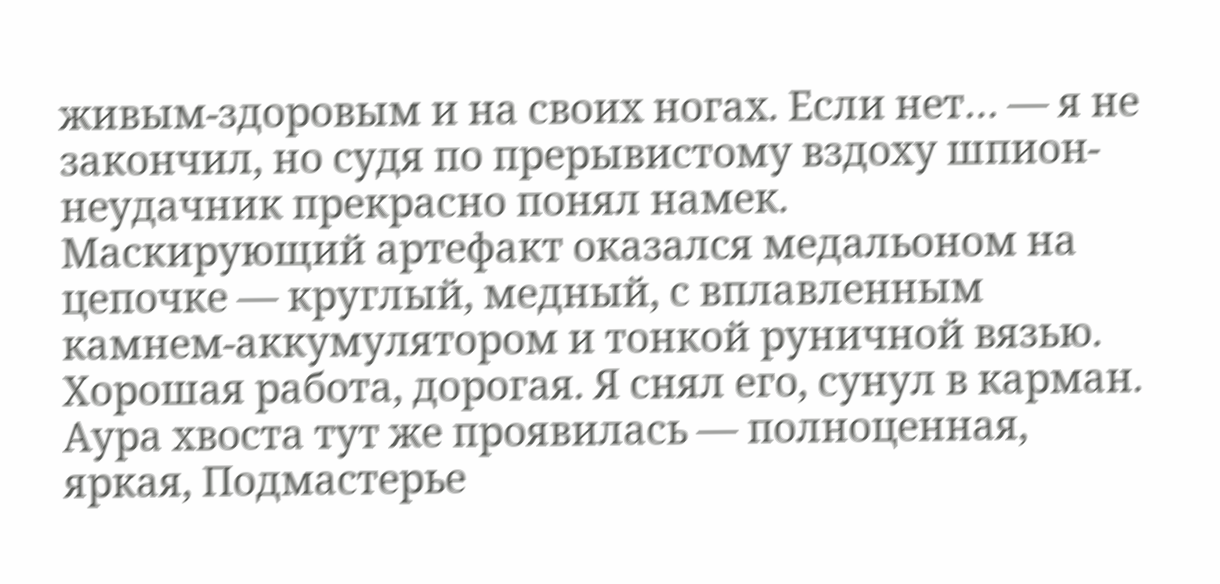живым-здоровым и на своих ногах. Если нет… — я не закончил, но судя по прерывистому вздоху шпион-неудачник прекрасно понял намек.
Маскирующий артефакт оказался медальоном на цепочке — круглый, медный, с вплавленным камнем-аккумулятором и тонкой руничной вязью. Хорошая работа, дорогая. Я снял его, сунул в карман. Аура хвоста тут же проявилась — полноценная, яркая, Подмастерье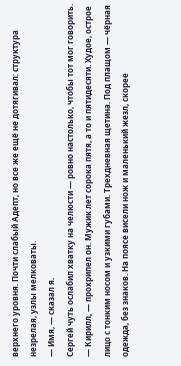верхнего уровня. Почти слабый Адепт, но все же ещё не дотягивал: структура незрелая, узлы мелковаты.
— Имя, — сказал я.
Сергей чуть ослабил хватку на челюсти — ровно настолько, чтобы тот мог говорить.
— Кирилл, — прохрипел он. Мужик лет сорока пятя, а то и пятидесяти. Худое, острое лицо с тонким носом и узкими губами. Трехдневная щетина. Под плащом — чёрная одежда, без знаков. На поясе висели нож и маленький жезл, скорее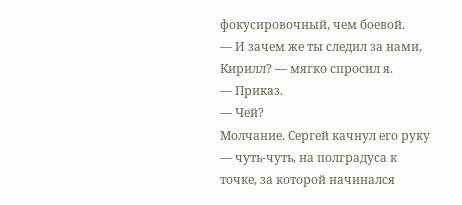фокусировочный, чем боевой.
— И зачем же ты следил за нами, Кирилл? — мягко спросил я.
— Приказ.
— Чей?
Молчание. Сергей качнул его руку — чуть-чуть, на полградуса к точке, за которой начинался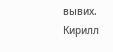вывих. Кирилл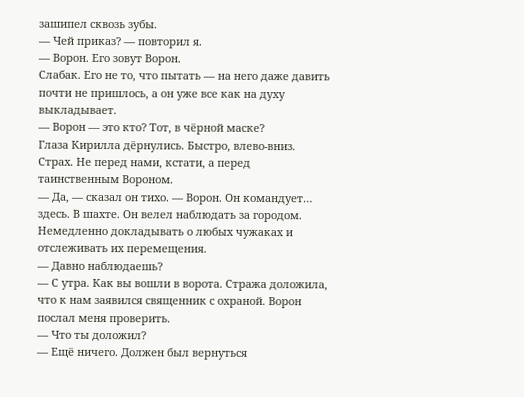зашипел сквозь зубы.
— Чей приказ? — повторил я.
— Ворон. Его зовут Ворон.
Слабак. Его не то, что пытать — на него даже давить почти не пришлось, а он уже все как на духу выкладывает.
— Ворон — это кто? Тот, в чёрной маске?
Глаза Кирилла дёрнулись. Быстро, влево-вниз. Страх. Не перед нами, кстати, а перед таинственным Вороном.
— Да, — сказал он тихо. — Ворон. Он командует… здесь. В шахте. Он велел наблюдать за городом. Немедленно докладывать о любых чужаках и отслеживать их перемещения.
— Давно наблюдаешь?
— С утра. Как вы вошли в ворота. Стража доложила, что к нам заявился священник с охраной. Ворон послал меня проверить.
— Что ты доложил?
— Ещё ничего. Должен был вернуться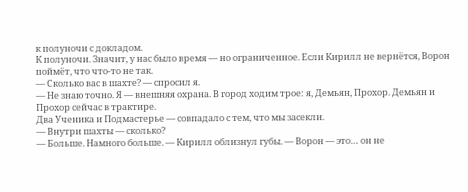к полуночи с докладом.
К полуночи. Значит, у нас было время — но ограниченное. Если Кирилл не вернётся, Ворон поймёт, что что-то не так.
— Сколько вас в шахте? — спросил я.
— Не знаю точно. Я — внешняя охрана. В город ходим трое: я, Демьян, Прохор. Демьян и Прохор сейчас в трактире.
Два Ученика и Подмастерье — совпадало с тем, что мы засекли.
— Внутри шахты — сколько?
— Больше. Намного больше. — Кирилл облизнул губы. — Ворон — это… он не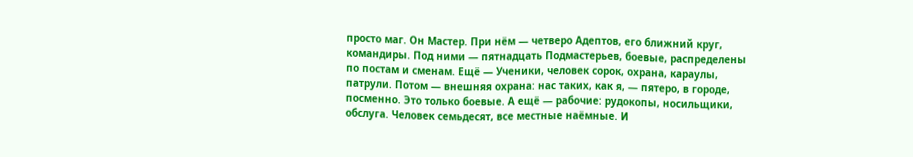просто маг. Он Мастер. При нём — четверо Адептов, его ближний круг, командиры. Под ними — пятнадцать Подмастерьев, боевые, распределены по постам и сменам. Ещё — Ученики, человек сорок, охрана, караулы, патрули. Потом — внешняя охрана: нас таких, как я, — пятеро, в городе, посменно. Это только боевые. А ещё — рабочие: рудокопы, носильщики, обслуга. Человек семьдесят, все местные наёмные. И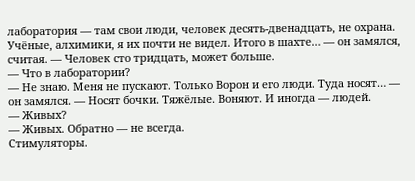лаборатория — там свои люди, человек десять-двенадцать, не охрана. Учёные, алхимики, я их почти не видел. Итого в шахте… — он замялся, считая. — Человек сто тридцать, может больше.
— Что в лаборатории?
— Не знаю. Меня не пускают. Только Ворон и его люди. Туда носят… — он замялся. — Носят бочки. Тяжёлые. Воняют. И иногда — людей.
— Живых?
— Живых. Обратно — не всегда.
Стимуляторы.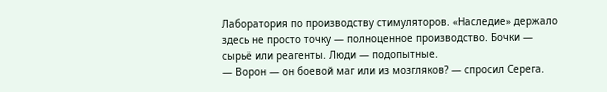Лаборатория по производству стимуляторов. «Наследие» держало здесь не просто точку — полноценное производство. Бочки — сырьё или реагенты. Люди — подопытные.
— Ворон — он боевой маг или из мозгляков? — спросил Серега.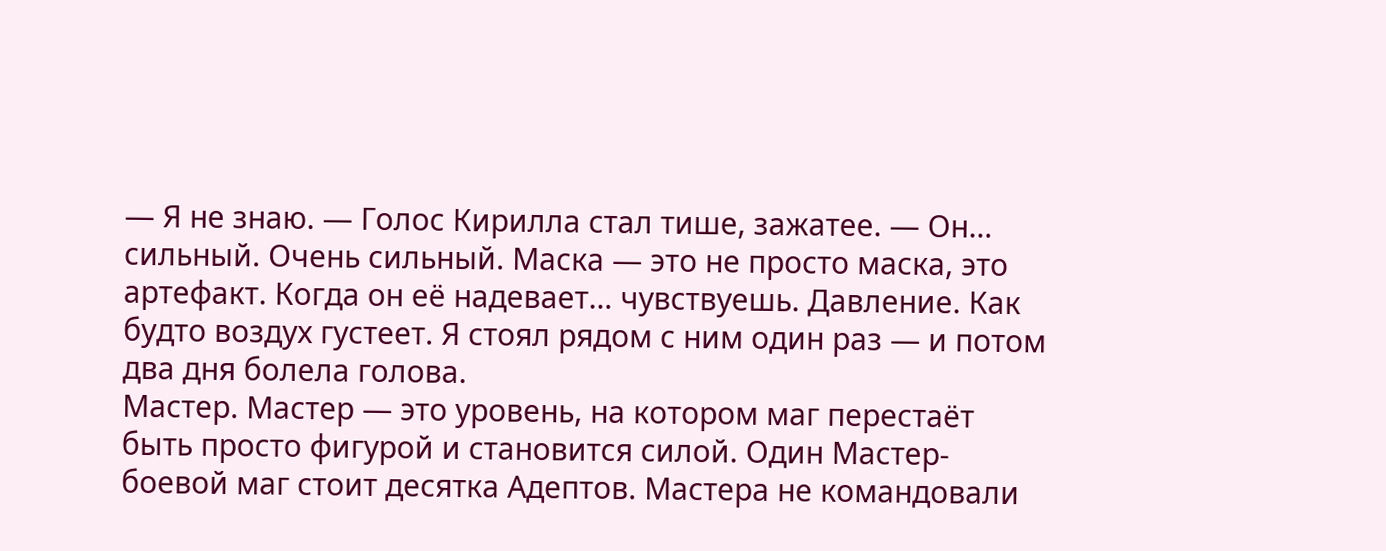— Я не знаю. — Голос Кирилла стал тише, зажатее. — Он… сильный. Очень сильный. Маска — это не просто маска, это артефакт. Когда он её надевает… чувствуешь. Давление. Как будто воздух густеет. Я стоял рядом с ним один раз — и потом два дня болела голова.
Мастер. Мастер — это уровень, на котором маг перестаёт быть просто фигурой и становится силой. Один Мастер-боевой маг стоит десятка Адептов. Мастера не командовали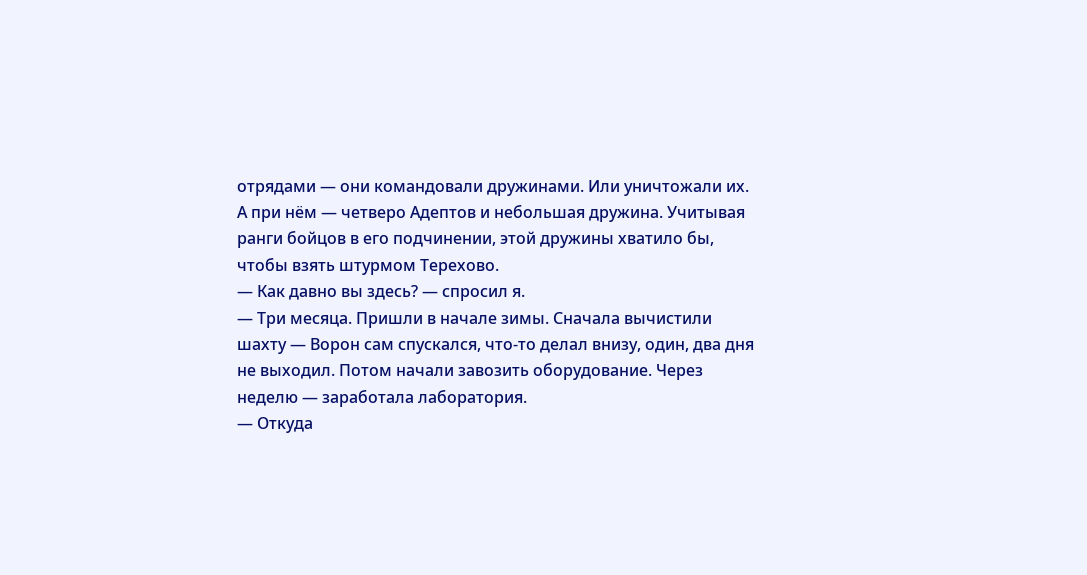отрядами — они командовали дружинами. Или уничтожали их. А при нём — четверо Адептов и небольшая дружина. Учитывая ранги бойцов в его подчинении, этой дружины хватило бы, чтобы взять штурмом Терехово.
— Как давно вы здесь? — спросил я.
— Три месяца. Пришли в начале зимы. Сначала вычистили шахту — Ворон сам спускался, что-то делал внизу, один, два дня не выходил. Потом начали завозить оборудование. Через неделю — заработала лаборатория.
— Откуда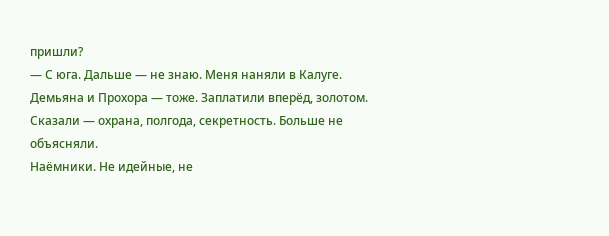пришли?
— С юга. Дальше — не знаю. Меня наняли в Калуге. Демьяна и Прохора — тоже. Заплатили вперёд, золотом. Сказали — охрана, полгода, секретность. Больше не объясняли.
Наёмники. Не идейные, не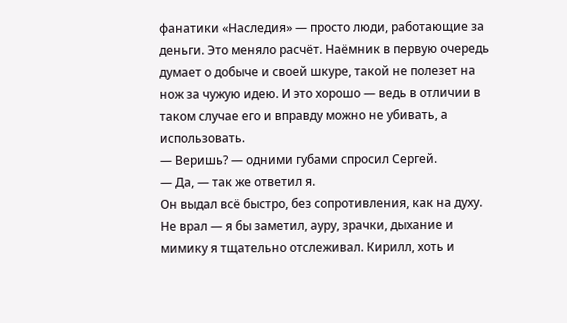фанатики «Наследия» — просто люди, работающие за деньги. Это меняло расчёт. Наёмник в первую очередь думает о добыче и своей шкуре, такой не полезет на нож за чужую идею. И это хорошо — ведь в отличии в таком случае его и вправду можно не убивать, а использовать.
— Веришь? — одними губами спросил Сергей.
— Да, — так же ответил я.
Он выдал всё быстро, без сопротивления, как на духу. Не врал — я бы заметил, ауру, зрачки, дыхание и мимику я тщательно отслеживал. Кирилл, хоть и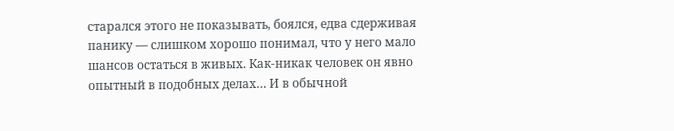старался этого не показывать, боялся, едва сдерживая панику — слишком хорошо понимал, что у него мало шансов остаться в живых. Как-никак человек он явно опытный в подобных делах… И в обычной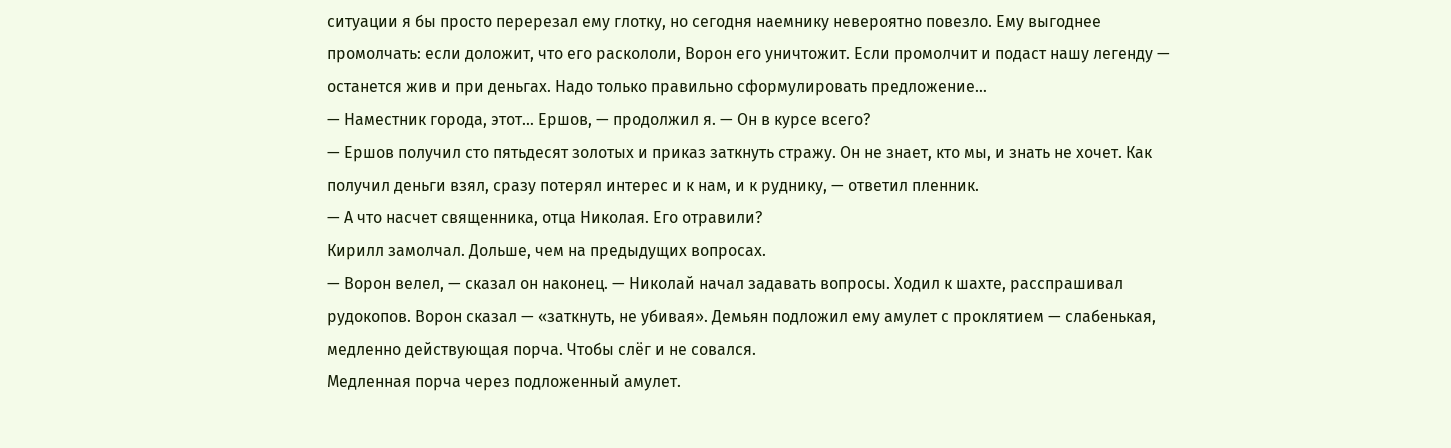ситуации я бы просто перерезал ему глотку, но сегодня наемнику невероятно повезло. Ему выгоднее промолчать: если доложит, что его раскололи, Ворон его уничтожит. Если промолчит и подаст нашу легенду — останется жив и при деньгах. Надо только правильно сформулировать предложение…
— Наместник города, этот… Ершов, — продолжил я. — Он в курсе всего?
— Ершов получил сто пятьдесят золотых и приказ заткнуть стражу. Он не знает, кто мы, и знать не хочет. Как получил деньги взял, сразу потерял интерес и к нам, и к руднику, — ответил пленник.
— А что насчет священника, отца Николая. Его отравили?
Кирилл замолчал. Дольше, чем на предыдущих вопросах.
— Ворон велел, — сказал он наконец. — Николай начал задавать вопросы. Ходил к шахте, расспрашивал рудокопов. Ворон сказал — «заткнуть, не убивая». Демьян подложил ему амулет с проклятием — слабенькая, медленно действующая порча. Чтобы слёг и не совался.
Медленная порча через подложенный амулет.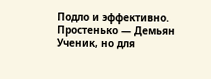Подло и эффективно. Простенько — Демьян Ученик, но для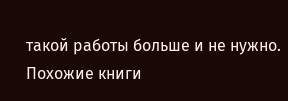такой работы больше и не нужно.
Похожие книги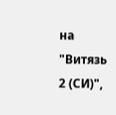на "Витязь 2 (СИ)",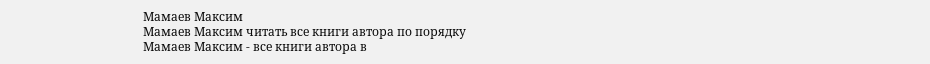Мамаев Максим
Мамаев Максим читать все книги автора по порядку
Мамаев Максим - все книги автора в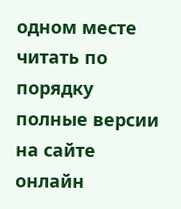одном месте читать по порядку полные версии на сайте онлайн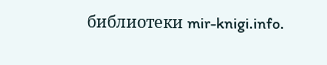библиотеки mir-knigi.info.